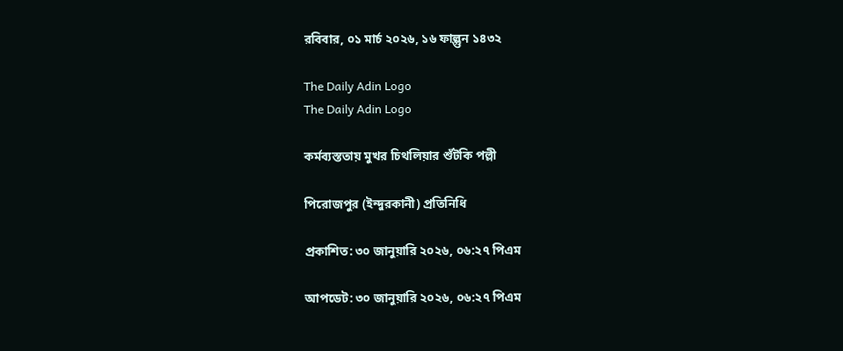রবিবার, ০১ মার্চ ২০২৬, ১৬ ফাল্গুন ১৪৩২

The Daily Adin Logo
The Daily Adin Logo

কর্মব্যস্ততায় মুখর চিথলিয়ার শুঁটকি পল্লী

পিরোজপুর (ইন্দুরকানী) প্রতিনিধি

প্রকাশিত: ৩০ জানুয়ারি ২০২৬, ০৬:২৭ পিএম

আপডেট: ৩০ জানুয়ারি ২০২৬, ০৬:২৭ পিএম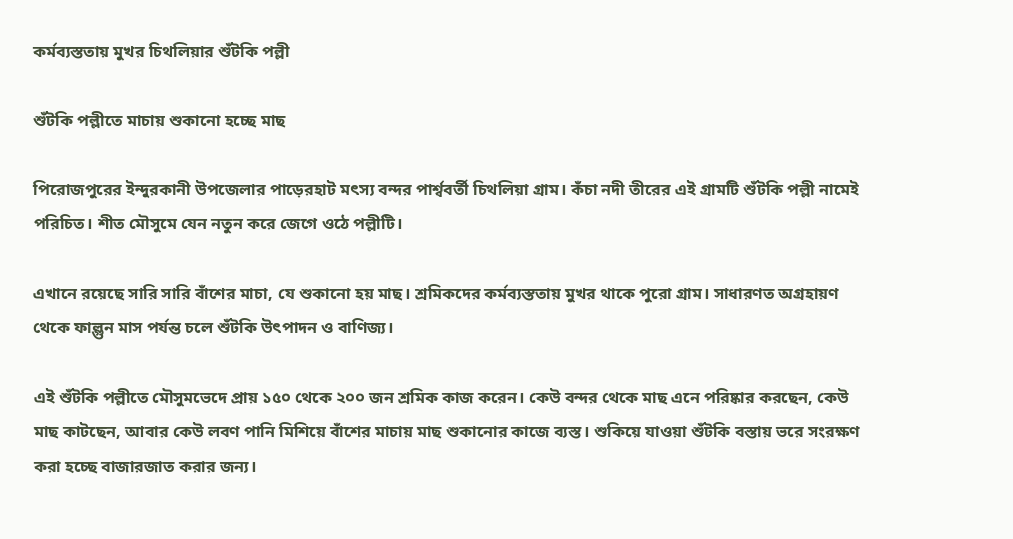কর্মব্যস্ততায় মুখর চিথলিয়ার শুঁটকি পল্লী

শুঁটকি পল্লীতে মাচায় শুকানো হচ্ছে মাছ

পিরোজপুরের ইন্দুরকানী উপজেলার পাড়েরহাট মৎস্য বন্দর পার্শ্ববর্তী চিথলিয়া গ্রাম। কঁচা নদী তীরের এই গ্রামটি শুঁটকি পল্লী নামেই পরিচিত। শীত মৌসুমে যেন নতুন করে জেগে ওঠে পল্লীটি।

এখানে রয়েছে সারি সারি বাঁশের মাচা, যে শুকানো হয় মাছ। শ্রমিকদের কর্মব্যস্ততায় মুখর থাকে পুরো গ্রাম। সাধারণত অগ্রহায়ণ থেকে ফাল্গুন মাস পর্যন্ত চলে শুঁটকি উৎপাদন ও বাণিজ্য।

এই শুঁটকি পল্লীতে মৌসুমভেদে প্রায় ১৫০ থেকে ২০০ জন শ্রমিক কাজ করেন। কেউ বন্দর থেকে মাছ এনে পরিষ্কার করছেন, কেউ মাছ কাটছেন, আবার কেউ লবণ পানি মিশিয়ে বাঁশের মাচায় মাছ শুকানোর কাজে ব্যস্ত। শুকিয়ে যাওয়া শুঁটকি বস্তায় ভরে সংরক্ষণ করা হচ্ছে বাজারজাত করার জন্য।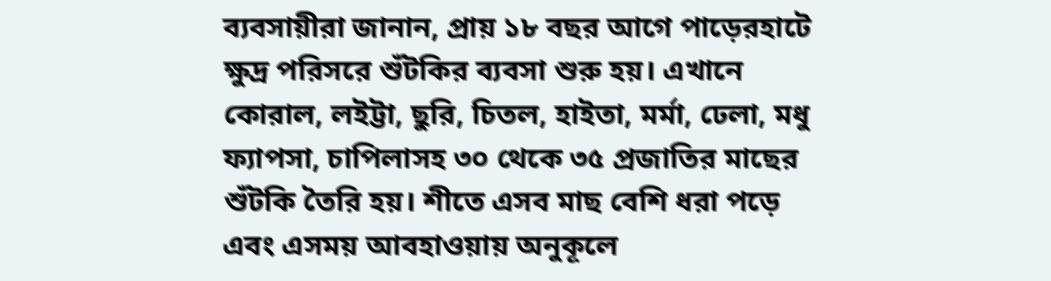ব্যবসায়ীরা জানান, প্রায় ১৮ বছর আগে পাড়েরহাটে ক্ষুদ্র পরিসরে শুঁটকির ব্যবসা শুরু হয়। এখানে কোরাল, লইট্টা, ছুরি, চিতল, হাইতা, মর্মা, ঢেলা, মধু ফ্যাপসা, চাপিলাসহ ৩০ থেকে ৩৫ প্রজাতির মাছের শুঁটকি তৈরি হয়। শীতে এসব মাছ বেশি ধরা পড়ে এবং এসময় আবহাওয়ায় অনুকূলে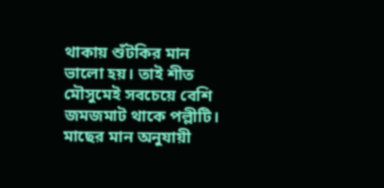থাকায় শুঁটকির মান ভালো হয়। তাই শীত মৌসুমেই সবচেয়ে বেশি জমজমাট থাকে পল্লীটি। মাছের মান অনুযায়ী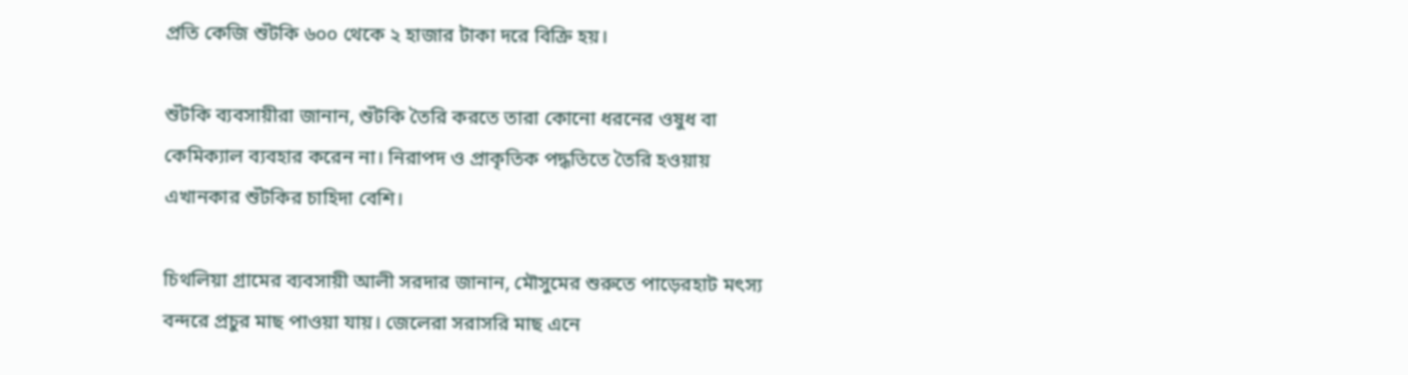প্রতি কেজি শুঁটকি ৬০০ থেকে ২ হাজার টাকা দরে বিক্রি হয়।

শুঁটকি ব্যবসায়ীরা জানান, শুঁটকি তৈরি করতে তারা কোনো ধরনের ওষুধ বা কেমিক্যাল ব্যবহার করেন না। নিরাপদ ও প্রাকৃতিক পদ্ধতিতে তৈরি হওয়ায় এখানকার শুঁটকির চাহিদা বেশি।

চিথলিয়া গ্রামের ব্যবসায়ী আলী সরদার জানান, মৌসুমের শুরুতে পাড়েরহাট মৎস্য বন্দরে প্রচুর মাছ পাওয়া যায়। জেলেরা সরাসরি মাছ এনে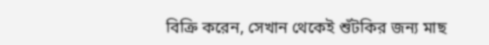বিক্রি করেন, সেখান থেকেই শুঁটকির জন্য মাছ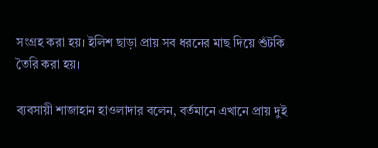সংগ্রহ করা হয়। ইলিশ ছাড়া প্রায় সব ধরনের মাছ দিয়ে শুঁটকি তৈরি করা হয়।

ব্যবসায়ী শাজাহান হাওলাদার বলেন, বর্তমানে এখানে প্রায় দুই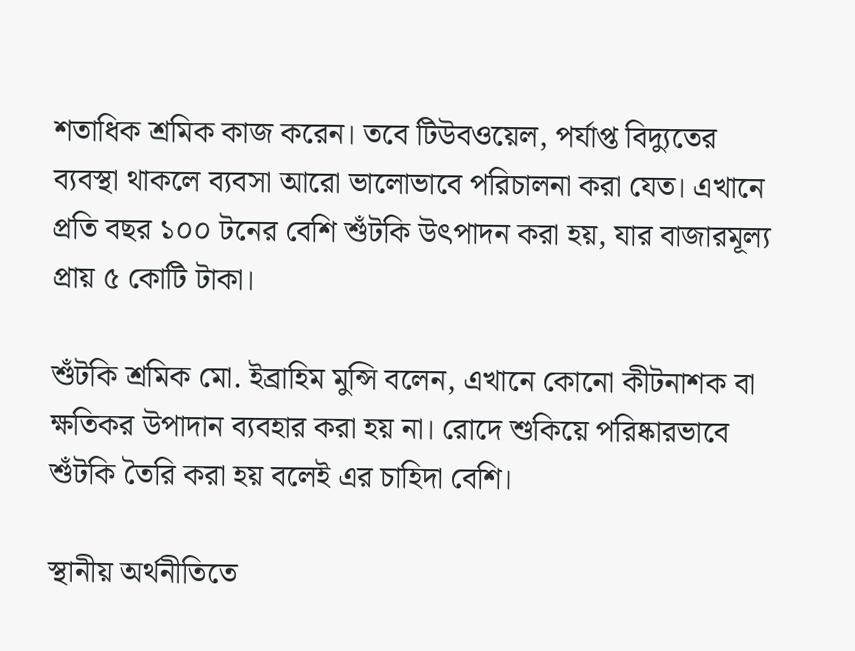শতাধিক শ্রমিক কাজ করেন। তবে টিউবওয়েল, পর্যাপ্ত বিদ্যুতের ব্যবস্থা থাকলে ব্যবসা আরো ভালোভাবে পরিচালনা করা যেত। এখানে প্রতি বছর ১০০ টনের বেশি শুঁটকি উৎপাদন করা হয়, যার বাজারমূল্য প্রায় ৫ কোটি টাকা।

শুঁটকি শ্রমিক মো. ইব্রাহিম মুন্সি বলেন, এখানে কোনো কীটনাশক বা ক্ষতিকর উপাদান ব্যবহার করা হয় না। রোদে শুকিয়ে পরিষ্কারভাবে শুঁটকি তৈরি করা হয় বলেই এর চাহিদা বেশি।

স্থানীয় অর্থনীতিতে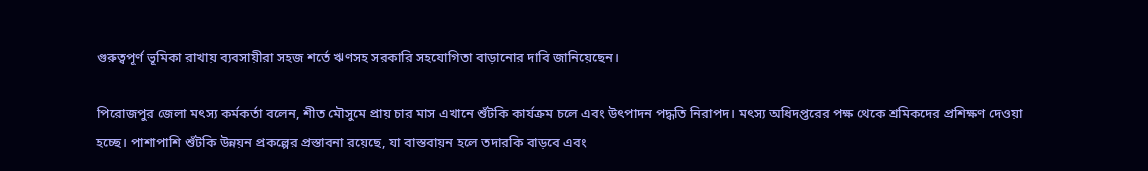গুরুত্বপূর্ণ ভূমিকা রাখায় ব্যবসায়ীরা সহজ শর্তে ঋণসহ সরকারি সহযোগিতা বাড়ানোর দাবি জানিয়েছেন।

পিরোজপুর জেলা মৎস্য কর্মকর্তা বলেন, শীত মৌসুমে প্রায় চার মাস এখানে শুঁটকি কার্যক্রম চলে এবং উৎপাদন পদ্ধতি নিরাপদ। মৎস্য অধিদপ্তরের পক্ষ থেকে শ্রমিকদের প্রশিক্ষণ দেওয়া হচ্ছে। পাশাপাশি শুঁটকি উন্নয়ন প্রকল্পের প্রস্তাবনা রয়েছে, যা বাস্তবায়ন হলে তদারকি বাড়বে এবং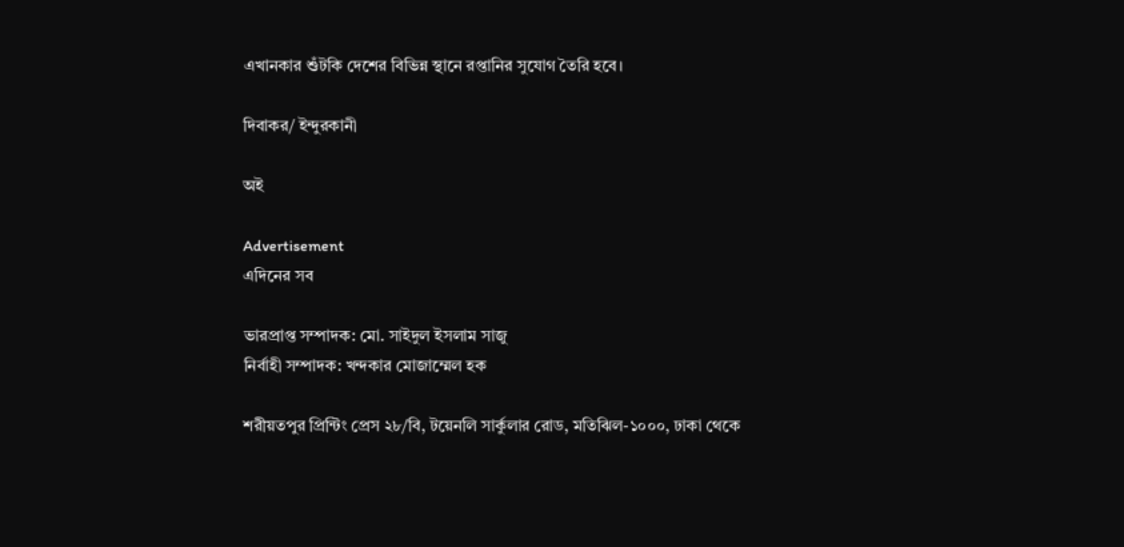এখানকার শুঁটকি দেশের বিভিন্ন স্থানে রপ্তানির সুযোগ তৈরি হবে।

দিবাকর/ ইন্দুরকানী

অই

Advertisement
এদিনের সব

ভারপ্রাপ্ত সম্পাদক: মো. সাইদুল ইসলাম সাজু
নির্বাহী সম্পাদক: খন্দকার মোজাম্মেল হক

শরীয়তপুর প্রিন্টিং প্রেস ২৮/বি, টয়েনলি সার্কুলার রোড, মতিঝিল-১০০০, ঢাকা থেকে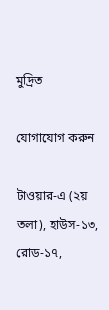মুদ্রিত

যোগাযোগ করুন

টাওয়ার-এ (২য় তলা), হাউস-১৩, রোড-১৭,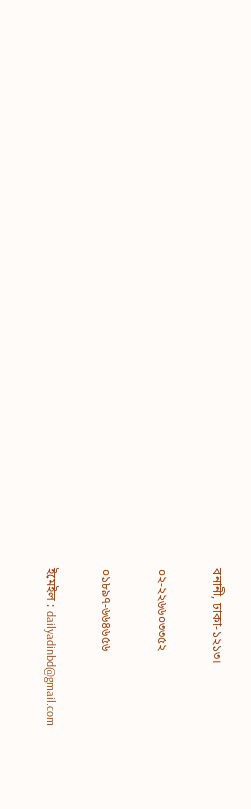বনানী, ঢাকা-১২১৩।

০২-২২৬৬০৩৩৫২

০১৮৯৭-৬৬৪৬৫৬

ইমেইল : dailyadinbd@gmail.com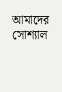আমাদের সোশ্যাল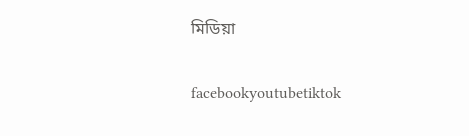মিডিয়া

facebookyoutubetiktok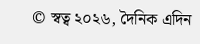© স্বত্ব ২০২৬, দৈনিক এদিন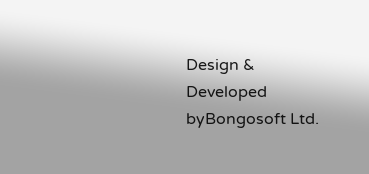Design & Developed byBongosoft Ltd.